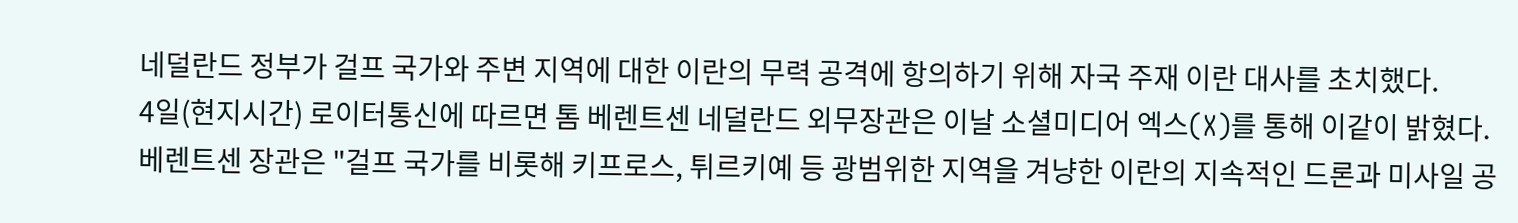네덜란드 정부가 걸프 국가와 주변 지역에 대한 이란의 무력 공격에 항의하기 위해 자국 주재 이란 대사를 초치했다.
4일(현지시간) 로이터통신에 따르면 톰 베렌트센 네덜란드 외무장관은 이날 소셜미디어 엑스(X)를 통해 이같이 밝혔다.
베렌트센 장관은 "걸프 국가를 비롯해 키프로스, 튀르키예 등 광범위한 지역을 겨냥한 이란의 지속적인 드론과 미사일 공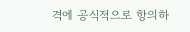격에 공식적으로 항의하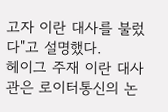고자 이란 대사를 불렀다"고 설명했다.
헤이그 주재 이란 대사관은 로이터통신의 논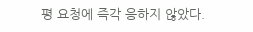평 요청에 즉각 응하지 않았다.